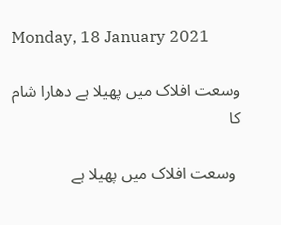Monday, 18 January 2021

وسعت افلاک میں پھیلا ہے دھارا شام کا

 وسعت افلاک میں پھیلا ہے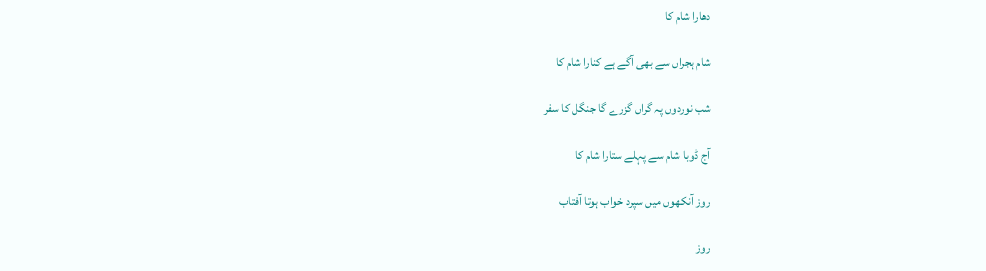دھارا شام کا

شام ہجراں سے بھی آگے ہے کنارا شام کا

شب نوردوں پہ گراں گزرے گا جنگل کا سفر

آج ڈوبا شام سے پہلے ستارا شام کا

روز آنکھوں میں سپرد خواب ہوتا آفتاب

روز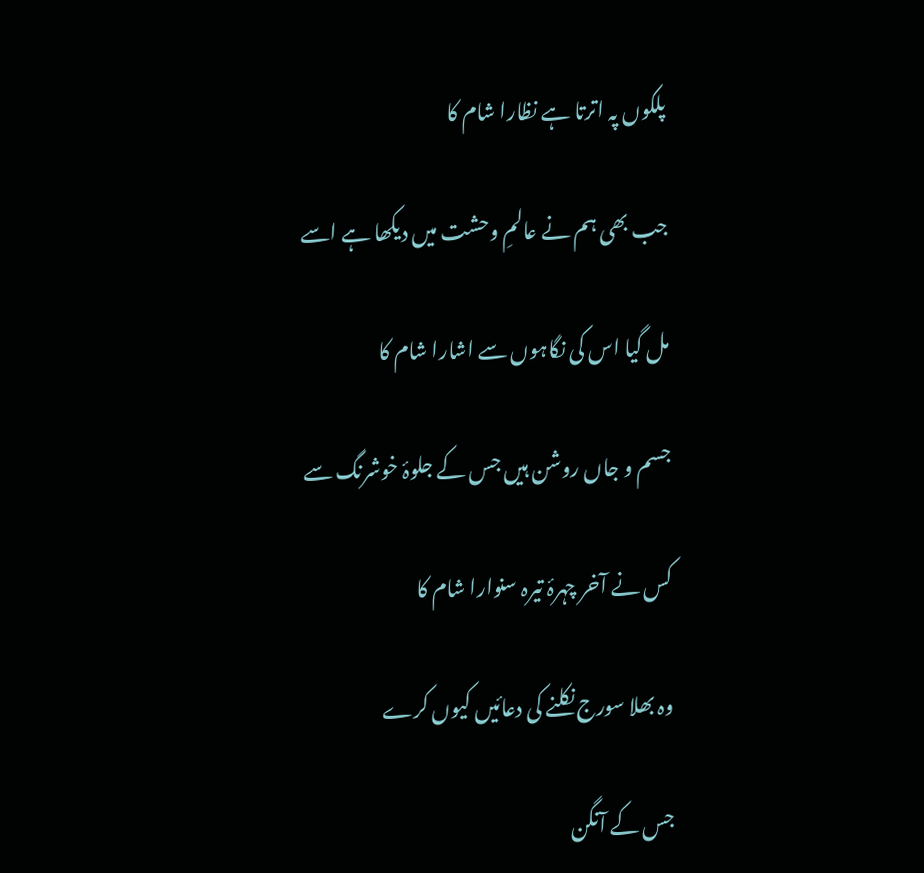پلکوں پہ اترتا ہے نظارا شام کا

جب بھی ہم نے عالمِ وحشت میں دیکھا ہے اسے

مل گیا اس کی نگاہوں سے اشارا شام کا

جسم و جاں روشن ہیں جس کے جلوۂ خوشرنگ سے

کس نے آخر چہرۂ تیرہ سنوارا شام کا

وہ بھلا سورج نکلنے کی دعائیں کیوں کرے

جس کے آنگن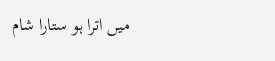میں اترا ہو ستارا شام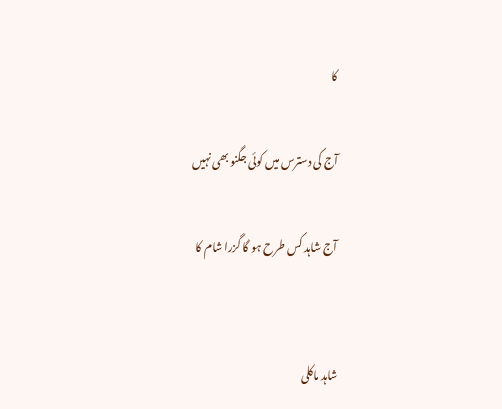کا

آج کی دسترس میں کوئی جگنو بھی نہیں

آج شاہد کس طرح ہو گا گزرا شام کا


شاہد ماکلی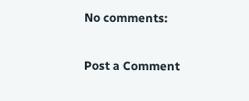No comments:

Post a Comment